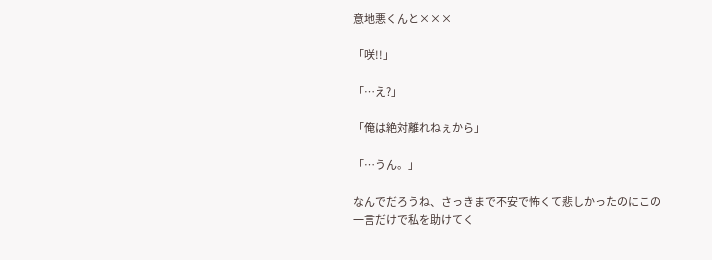意地悪くんと×××

「咲!!」

「…え?」

「俺は絶対離れねぇから」

「…うん。」

なんでだろうね、さっきまで不安で怖くて悲しかったのにこの一言だけで私を助けてく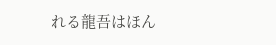れる龍吾はほん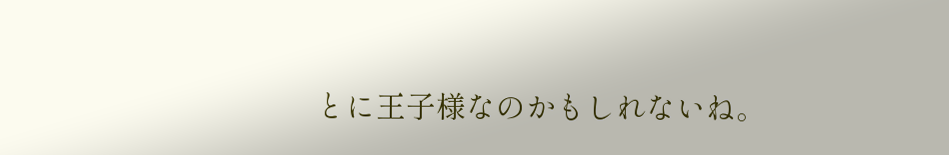とに王子様なのかもしれないね。